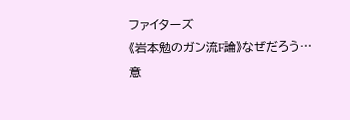ファイターズ
《岩本勉のガン流F論》なぜだろう… 意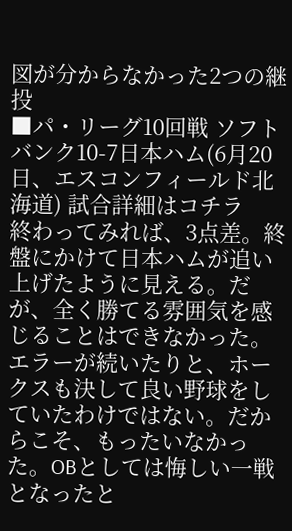図が分からなかった2つの継投
■パ・リーグ10回戦 ソフトバンク10-7日本ハム(6月20日、エスコンフィールド北海道) 試合詳細はコチラ
終わってみれば、3点差。終盤にかけて日本ハムが追い上げたように見える。だが、全く勝てる雰囲気を感じることはできなかった。エラーが続いたりと、ホークスも決して良い野球をしていたわけではない。だからこそ、もったいなかった。OBとしては悔しい一戦となったと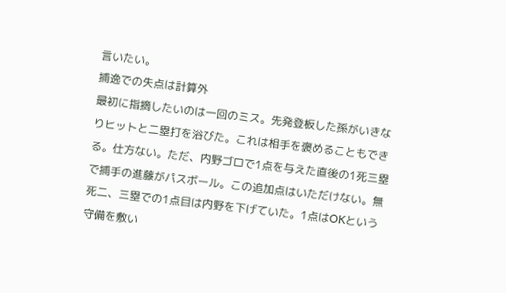言いたい。
捕逸での失点は計算外
最初に指摘したいのは一回のミス。先発登板した孫がいきなりヒットと二塁打を浴びた。これは相手を褒めることもできる。仕方ない。ただ、内野ゴロで1点を与えた直後の1死三塁で捕手の進藤がパスボール。この追加点はいただけない。無死二、三塁での1点目は内野を下げていた。1点はOKという守備を敷い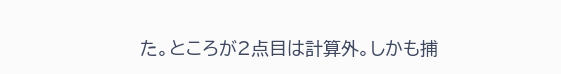た。ところが2点目は計算外。しかも捕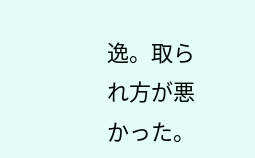逸。取られ方が悪かった。